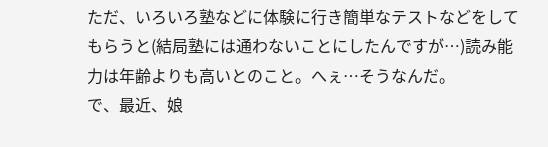ただ、いろいろ塾などに体験に行き簡単なテストなどをしてもらうと(結局塾には通わないことにしたんですが…)読み能力は年齢よりも高いとのこと。へぇ…そうなんだ。
で、最近、娘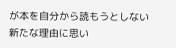が本を自分から読もうとしない新たな理由に思い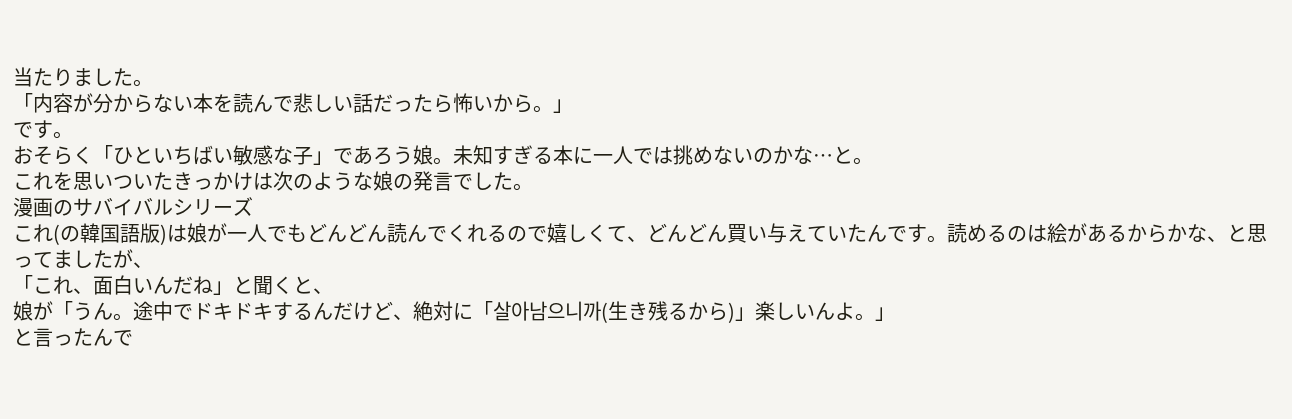当たりました。
「内容が分からない本を読んで悲しい話だったら怖いから。」
です。
おそらく「ひといちばい敏感な子」であろう娘。未知すぎる本に一人では挑めないのかな…と。
これを思いついたきっかけは次のような娘の発言でした。
漫画のサバイバルシリーズ
これ(の韓国語版)は娘が一人でもどんどん読んでくれるので嬉しくて、どんどん買い与えていたんです。読めるのは絵があるからかな、と思ってましたが、
「これ、面白いんだね」と聞くと、
娘が「うん。途中でドキドキするんだけど、絶対に「살아남으니까(生き残るから)」楽しいんよ。」
と言ったんで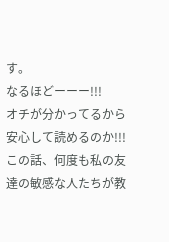す。
なるほどーーー!!!
オチが分かってるから安心して読めるのか!!!
この話、何度も私の友達の敏感な人たちが教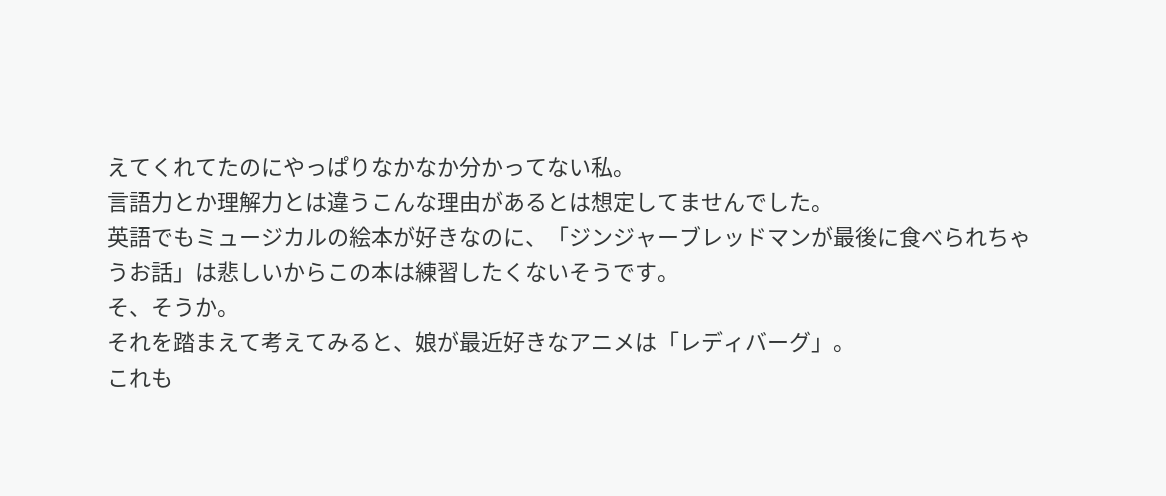えてくれてたのにやっぱりなかなか分かってない私。
言語力とか理解力とは違うこんな理由があるとは想定してませんでした。
英語でもミュージカルの絵本が好きなのに、「ジンジャーブレッドマンが最後に食べられちゃうお話」は悲しいからこの本は練習したくないそうです。
そ、そうか。
それを踏まえて考えてみると、娘が最近好きなアニメは「レディバーグ」。
これも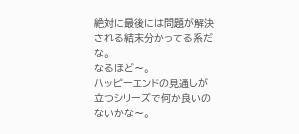絶対に最後には問題が解決される結末分かってる系だな。
なるほど〜。
ハッピーエンドの見通しが立つシリーズで何か良いのないかな〜。